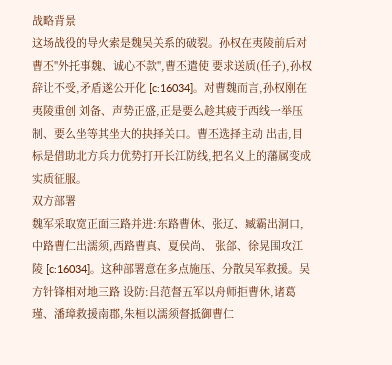战略背景
这场战役的导火索是魏吴关系的破裂。孙权在夷陵前后对曹丕"外托事魏、诚心不款",曹丕遣使 要求送质(任子),孙权辞让不受,矛盾遂公开化 [c:16034]。对曹魏而言,孙权刚在夷陵重创 刘备、声势正盛,正是要么趁其疲于西线一举压制、要么坐等其坐大的抉择关口。曹丕选择主动 出击,目标是借助北方兵力优势打开长江防线,把名义上的藩属变成实质征服。
双方部署
魏军采取宽正面三路并进:东路曹休、张辽、臧霸出洞口,中路曹仁出濡须,西路曹真、夏侯尚、 张郃、徐晃围攻江陵 [c:16034]。这种部署意在多点施压、分散吴军救援。吴方针锋相对地三路 设防:吕范督五军以舟师拒曹休,诸葛瑾、潘璋救援南郡,朱桓以濡须督抵御曹仁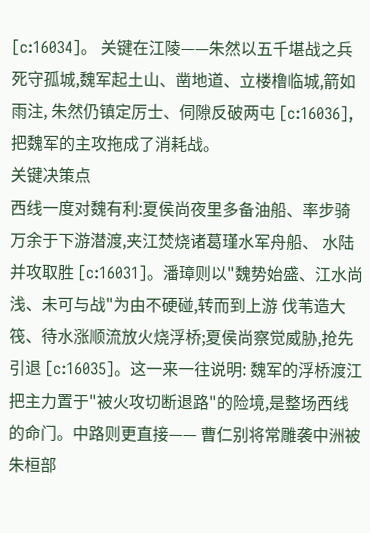[c:16034]。 关键在江陵——朱然以五千堪战之兵死守孤城,魏军起土山、凿地道、立楼橹临城,箭如雨注, 朱然仍镇定厉士、伺隙反破两屯 [c:16036],把魏军的主攻拖成了消耗战。
关键决策点
西线一度对魏有利:夏侯尚夜里多备油船、率步骑万余于下游潜渡,夹江焚烧诸葛瑾水军舟船、 水陆并攻取胜 [c:16031]。潘璋则以"魏势始盛、江水尚浅、未可与战"为由不硬碰,转而到上游 伐苇造大筏、待水涨顺流放火烧浮桥;夏侯尚察觉威胁,抢先引退 [c:16035]。这一来一往说明: 魏军的浮桥渡江把主力置于"被火攻切断退路"的险境,是整场西线的命门。中路则更直接—— 曹仁别将常雕袭中洲被朱桓部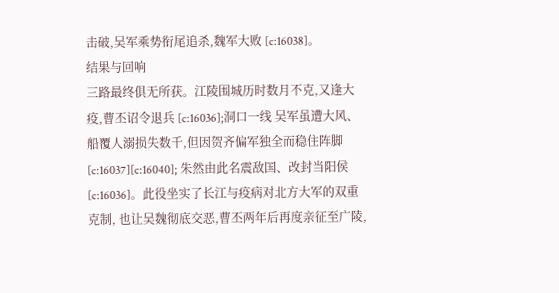击破,吴军乘势衔尾追杀,魏军大败 [c:16038]。
结果与回响
三路最终俱无所获。江陵围城历时数月不克,又逢大疫,曹丕诏令退兵 [c:16036];洞口一线 吴军虽遭大风、船覆人溺损失数千,但因贺齐偏军独全而稳住阵脚 [c:16037][c:16040]; 朱然由此名震敌国、改封当阳侯 [c:16036]。此役坐实了长江与疫病对北方大军的双重克制, 也让吴魏彻底交恶,曹丕两年后再度亲征至广陵,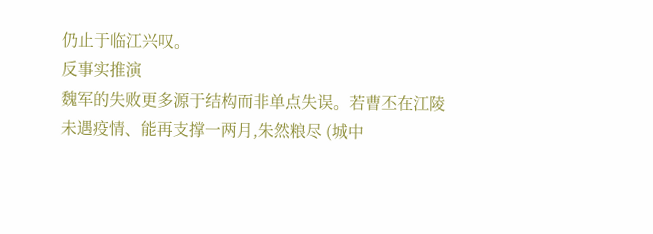仍止于临江兴叹。
反事实推演
魏军的失败更多源于结构而非单点失误。若曹丕在江陵未遇疫情、能再支撑一两月,朱然粮尽 (城中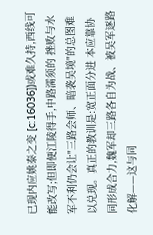已现内应姚泰之变 [c:16036])或难久持,西线可能改写;但即便江陵得手,中路濡须的 挫败与水军不利仍会让"三路会师、暗袭吴境"的总图难以兑现。真正的教训是:宽正面分进 本应靠协同形成合力,魏军却三路各自为战、被吴军逐路化解——这与同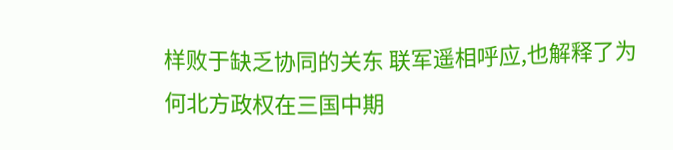样败于缺乏协同的关东 联军遥相呼应,也解释了为何北方政权在三国中期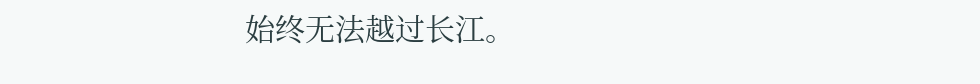始终无法越过长江。